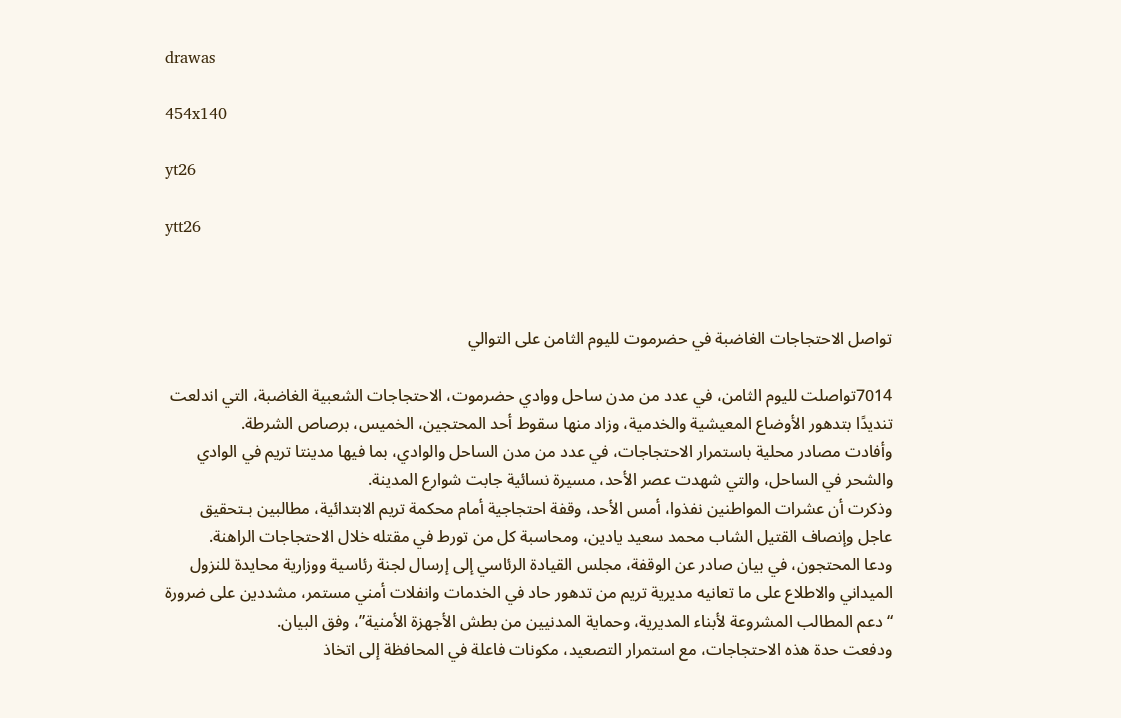drawas

454x140

yt26

ytt26



تواصل الاحتجاجات الغاضبة في حضرموت لليوم الثامن على التوالي

7014تواصلت لليوم الثامن، في عدد من مدن ساحل ووادي حضرموت، الاحتجاجات الشعبية الغاضبة، التي اندلعت تنديدًا بتدهور الأوضاع المعيشية والخدمية، وزاد منها سقوط أحد المحتجين، الخميس، برصاص الشرطة.
وأفادت مصادر محلية باستمرار الاحتجاجات، في عدد من مدن الساحل والوادي، بما فيها مدينتا تريم في الوادي والشحر في الساحل، والتي شهدت عصر الأحد، مسيرة نسائية جابت شوارع المدينة.
وذكرت أن عشرات المواطنين نفذوا، أمس الأحد، وقفة احتجاجية أمام محكمة تريم الابتدائية، مطالبين بـتحقيق عاجل وإنصاف القتيل الشاب محمد سعيد يادين، ومحاسبة كل من تورط في مقتله خلال الاحتجاجات الراهنة.
ودعا المحتجون، في بيان صادر عن الوقفة، مجلس القيادة الرئاسي إلى إرسال لجنة رئاسية ووزارية محايدة للنزول الميداني والاطلاع على ما تعانيه مديرية تريم من تدهور حاد في الخدمات وانفلات أمني مستمر، مشددين على ضرورة “دعم المطالب المشروعة لأبناء المديرية، وحماية المدنيين من بطش الأجهزة الأمنية”، وفق البيان.
ودفعت حدة هذه الاحتجاجات، مع استمرار التصعيد، مكونات فاعلة في المحافظة إلى اتخاذ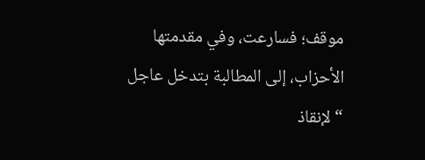موقف؛ فسارعت، وفي مقدمتها الأحزاب، إلى المطالبة بتدخل عاجل “لإنقاذ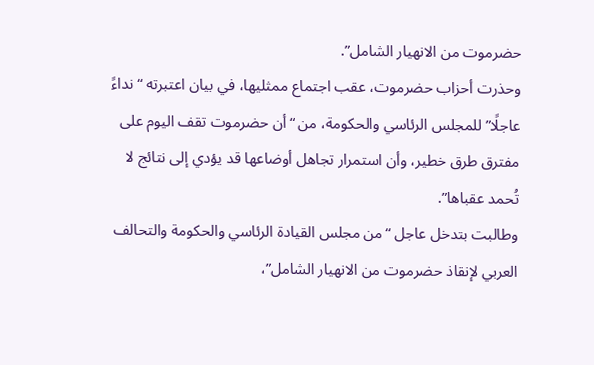حضرموت من الانهيار الشامل”.
وحذرت أحزاب حضرموت، عقب اجتماع ممثليها، في بيان اعتبرته “نداءً عاجلًا” للمجلس الرئاسي والحكومة، من “أن حضرموت تقف اليوم على مفترق طرق خطير، وأن استمرار تجاهل أوضاعها قد يؤدي إلى نتائج لا تُحمد عقباها”.
وطالبت بتدخل عاجل “من مجلس القيادة الرئاسي والحكومة والتحالف العربي لإنقاذ حضرموت من الانهيار الشامل”،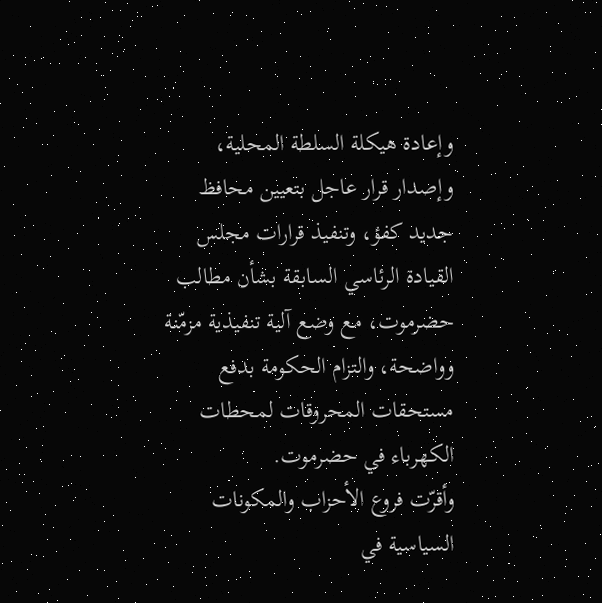وإعادة هيكلة السلطة المحلية، وإصدار قرار عاجل بتعيين محافظ جديد كفؤ، وتنفيذ قرارات مجلس القيادة الرئاسي السابقة بشأن مطالب حضرموت، مع وضع آلية تنفيذية مزمّنة وواضحة، والتزام الحكومة بدفع مستحقات المحروقات لمحطات الكهرباء في حضرموت.
وأقرّت فروع الأحزاب والمكونات السياسية في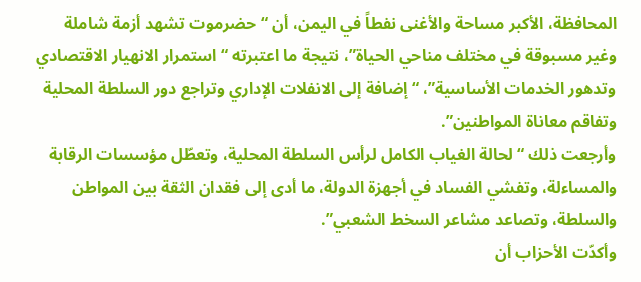المحافظة، الأكبر مساحة والأغنى نفطاً في اليمن، أن “حضرموت تشهد أزمة شاملة وغير مسبوقة في مختلف مناحي الحياة”، نتيجة ما اعتبرته “استمرار الانهيار الاقتصادي وتدهور الخدمات الأساسية”، “إضافة إلى الانفلات الإداري وتراجع دور السلطة المحلية وتفاقم معاناة المواطنين”.
وأرجعت ذلك “لحالة الغياب الكامل لرأس السلطة المحلية، وتعطّل مؤسسات الرقابة والمساءلة، وتفشي الفساد في أجهزة الدولة، ما أدى إلى فقدان الثقة بين المواطن والسلطة، وتصاعد مشاعر السخط الشعبي”.
وأكدّت الأحزاب أن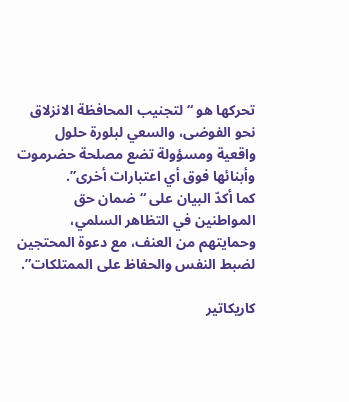تحركها هو “لتجنيب المحافظة الانزلاق نحو الفوضى، والسعي لبلورة حلول واقعية ومسؤولة تضع مصلحة حضرموت وأبنائها فوق أي اعتبارات أخرى”.
كما أكدّ البيان على “ضمان حق المواطنين في التظاهر السلمي، وحمايتهم من العنف، مع دعوة المحتجين لضبط النفس والحفاظ على الممتلكات”.

كاريكاتير